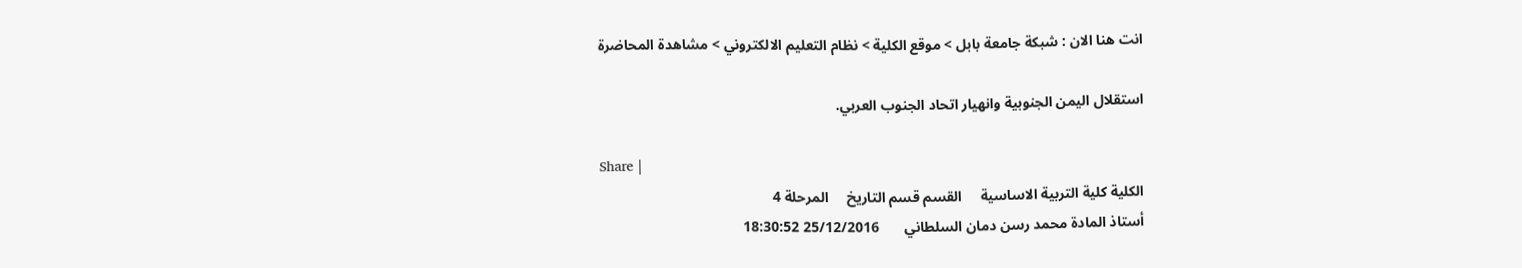انت هنا الان : شبكة جامعة بابل > موقع الكلية > نظام التعليم الالكتروني > مشاهدة المحاضرة

استقلال اليمن الجنوبية وانهيار اتحاد الجنوب العربي.

Share |
الكلية كلية التربية الاساسية     القسم قسم التاريخ     المرحلة 4
أستاذ المادة محمد رسن دمان السلطاني       25/12/2016 18:30:52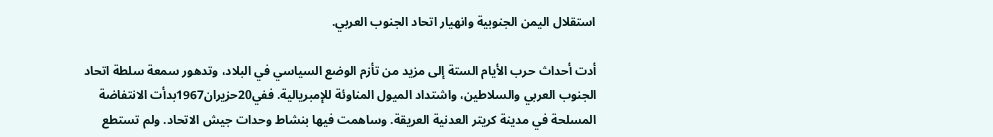استقلال اليمن الجنوبية وانهيار اتحاد الجنوب العربي.

أدت أحداث حرب الأيام الستة إلى مزيد من تأزم الوضع السياسي في البلاد، وتدهور سمعة سلطة اتحاد الجنوب العربي والسلاطين، واشتداد الميول المناوئة للإمبريالية. ففي20حزيران1967بدأت الانتفاضة المسلحة في مدينة كريتر العدنية العريقة. وساهمت فيها بنشاط وحدات جيش الاتحاد. ولم تستطع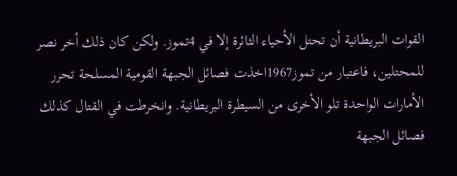القوات البريطانية أن تحتل الأحياء الثائرة إلا في 4تموز. ولكن كان ذلك أخر نصر للمحتلين، فاعتبار من تموز1967اخذت فصائل الجبهة القومية المسلحة تحرر الأمارات الواحدة تلو الأخرى من السيطرة البريطانية. وانخرطت في القتال كذلك فصائل الجبهة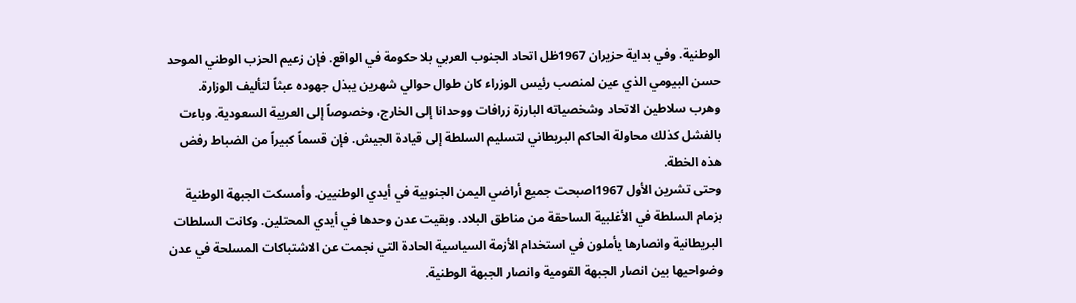الوطنية. وفي بداية حزيران 1967ظل اتحاد الجنوب العربي بلا حكومة في الواقع. فإن زعيم الحزب الوطني الموحد حسن البيومي الذي عين لمنصب رئيس الوزراء كان طوال حوالي شهرين يبذل جهوده عبثاً لتأليف الوزارة. وهرب سلاطين الاتحاد وشخصياته البارزة زرافات ووحدانا إلى الخارج، وخصوصاً إلى العربية السعودية. وباءت بالفشل كذلك محاولة الحاكم البريطاني لتسليم السلطة إلى قيادة الجيش. فإن قسماً كبيراً من الضباط رفض هذه الخطة.
وحتى تشرين الأول 1967اصبحت جميع أراضي اليمن الجنوبية في أيدي الوطنيين. وأمسكت الجبهة الوطنية بزمام السلطة في الأغلبية الساحقة من مناطق البلاد. وبقيت عدن وحدها في أيدي المحتلين. وكانت السلطات البريطانية وانصارها يأملون في استخدام الأزمة السياسية الحادة التي نجمت عن الاشتباكات المسلحة في عدن وضواحيها بين انصار الجبهة القومية وانصار الجبهة الوطنية.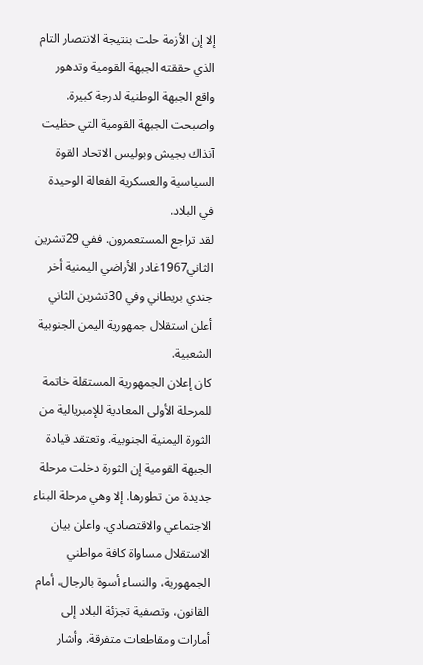إلا إن الأزمة حلت بنتيجة الانتصار التام الذي حققته الجبهة القومية وتدهور واقع الجبهة الوطنية لدرجة كبيرة. واصبحت الجبهة القومية التي حظيت آنذاك بجيش وبوليس الاتحاد القوة السياسية والعسكرية الفعالة الوحيدة في البلاد.
لقد تراجع المستعمرون. ففي 29تشرين الثاني1967غادر الأراضي اليمنية أخر جندي بريطاني وفي 30تشرين الثاني أعلن استقلال جمهورية اليمن الجنوبية الشعبية.
كان إعلان الجمهورية المستقلة خاتمة للمرحلة الأولى المعادية للإمبريالية من الثورة اليمنية الجنوبية. وتعتقد قيادة الجبهة القومية إن الثورة دخلت مرحلة جديدة من تطورها. إلا وهي مرحلة البناء الاجتماعي والاقتصادي. واعلن بيان الاستقلال مساواة كافة مواطني الجمهورية، والنساء أسوة بالرجال، أمام القانون، وتصفية تجزئة البلاد إلى أمارات ومقاطعات متفرقة. وأشار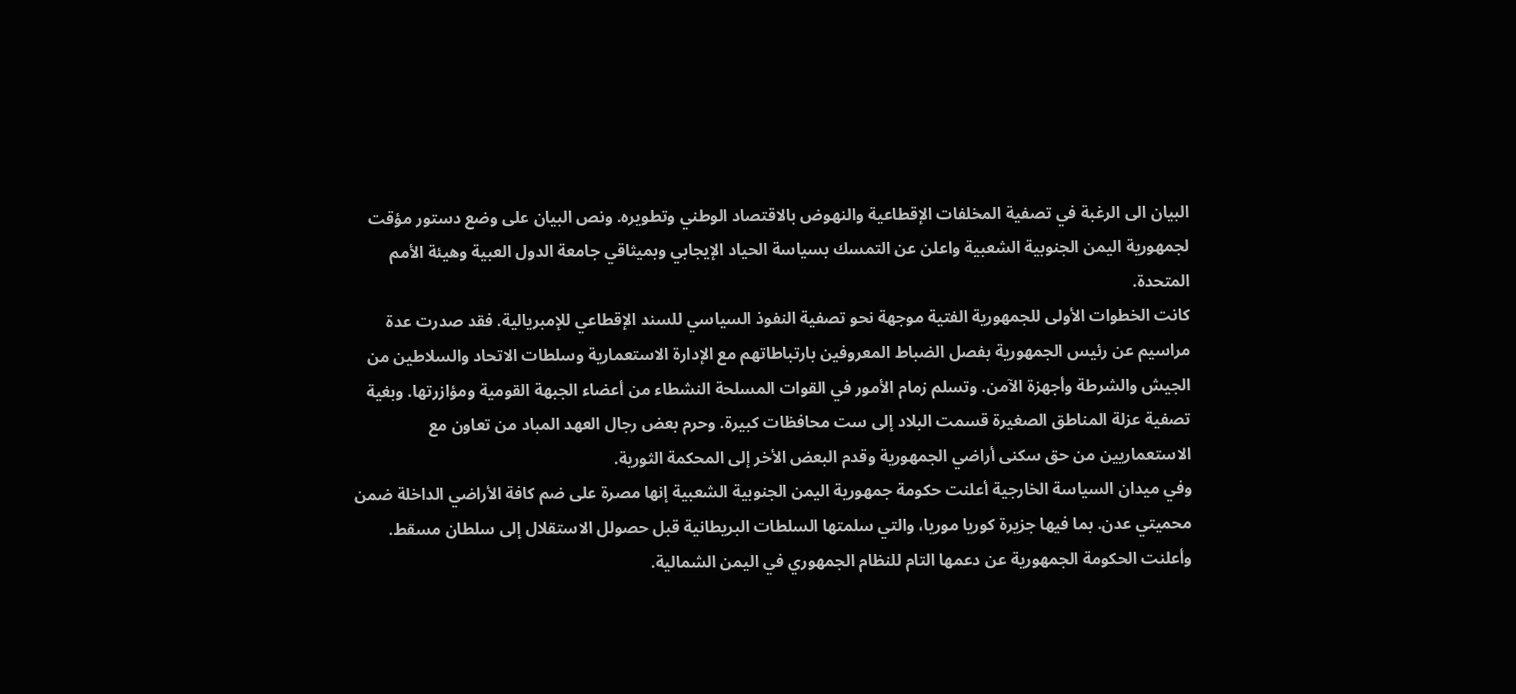البيان الى الرغبة في تصفية المخلفات الإقطاعية والنهوض بالاقتصاد الوطني وتطويره. ونص البيان على وضع دستور مؤقت لجمهورية اليمن الجنوبية الشعبية واعلن عن التمسك بسياسة الحياد الإيجابي وبميثاقي جامعة الدول العبية وهيئة الأمم المتحدة.
كانت الخطوات الأولى للجمهورية الفتية موجهة نحو تصفية النفوذ السياسي للسند الإقطاعي للإمبريالية. فقد صدرت عدة مراسيم عن رئيس الجمهورية بفصل الضباط المعروفين بارتباطاتهم مع الإدارة الاستعمارية وسلطات الاتحاد والسلاطين من الجيش والشرطة وأجهزة الآمن. وتسلم زمام الأمور في القوات المسلحة النشطاء من أعضاء الجبهة القومية ومؤازرتها. وبغية تصفية عزلة المناطق الصغيرة قسمت البلاد إلى ست محافظات كبيرة. وحرم بعض رجال العهد المباد من تعاون مع الاستعماريين من حق سكنى أراضي الجمهورية وقدم البعض الأخر إلى المحكمة الثورية.
وفي ميدان السياسة الخارجية أعلنت حكومة جمهورية اليمن الجنوبية الشعبية إنها مصرة على ضم كافة الأراضي الداخلة ضمن محميتي عدن. بما فيها جزيرة كوريا موريا، والتي سلمتها السلطات البريطانية قبل حصولل الاستقلال إلى سلطان مسقط. وأعلنت الحكومة الجمهورية عن دعمها التام للنظام الجمهوري في اليمن الشمالية.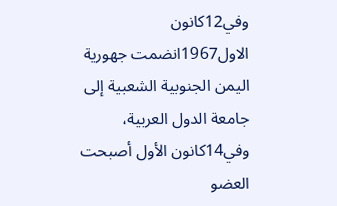وفي12كانون الاول1967انضمت جهورية اليمن الجنوبية الشعبية إلى جامعة الدول العربية، وفي14كانون الأول أصبحت العضو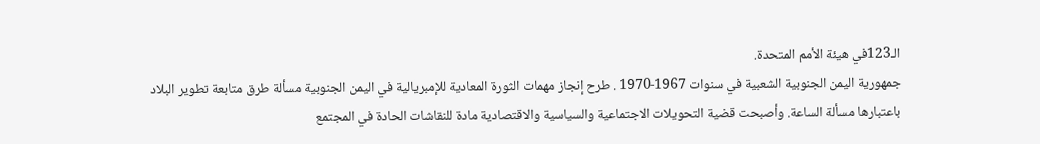الـ123في هيئة الأمم المتحدة.
جمهورية اليمن الجنوبية الشعبية في سنوات 1967-1970 . طرح إنجاز مهمات الثورة المعادية للإمبريالية في اليمن الجنوبية مسألة طرق متابعة تطوير البلاد باعتبارها مسألة الساعة. وأصبحت قضية التحويلات الاجتماعية والسياسية والاقتصادية مادة للنقاشات الحادة في المجتمع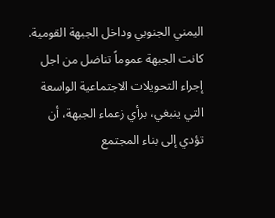اليمني الجنوبي وداخل الجبهة القومية. كانت الجبهة عموماً تناضل من اجل إجراء التحويلات الاجتماعية الواسعة التي ينبغي، برأي زعماء الجبهة، أن تؤدي إلى بناء المجتمع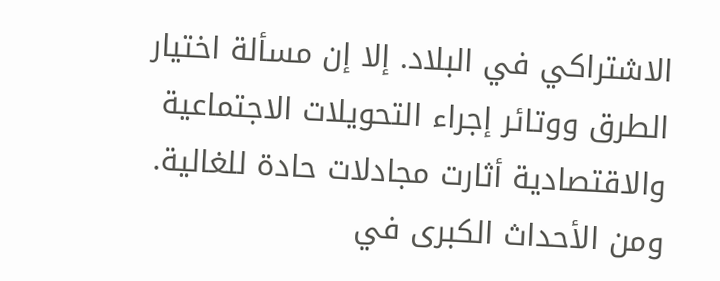الاشتراكي في البلاد. إلا إن مسألة اختيار الطرق ووتائر إجراء التحويلات الاجتماعية والاقتصادية أثارت مجادلات حادة للغالية.
ومن الأحداث الكبرى في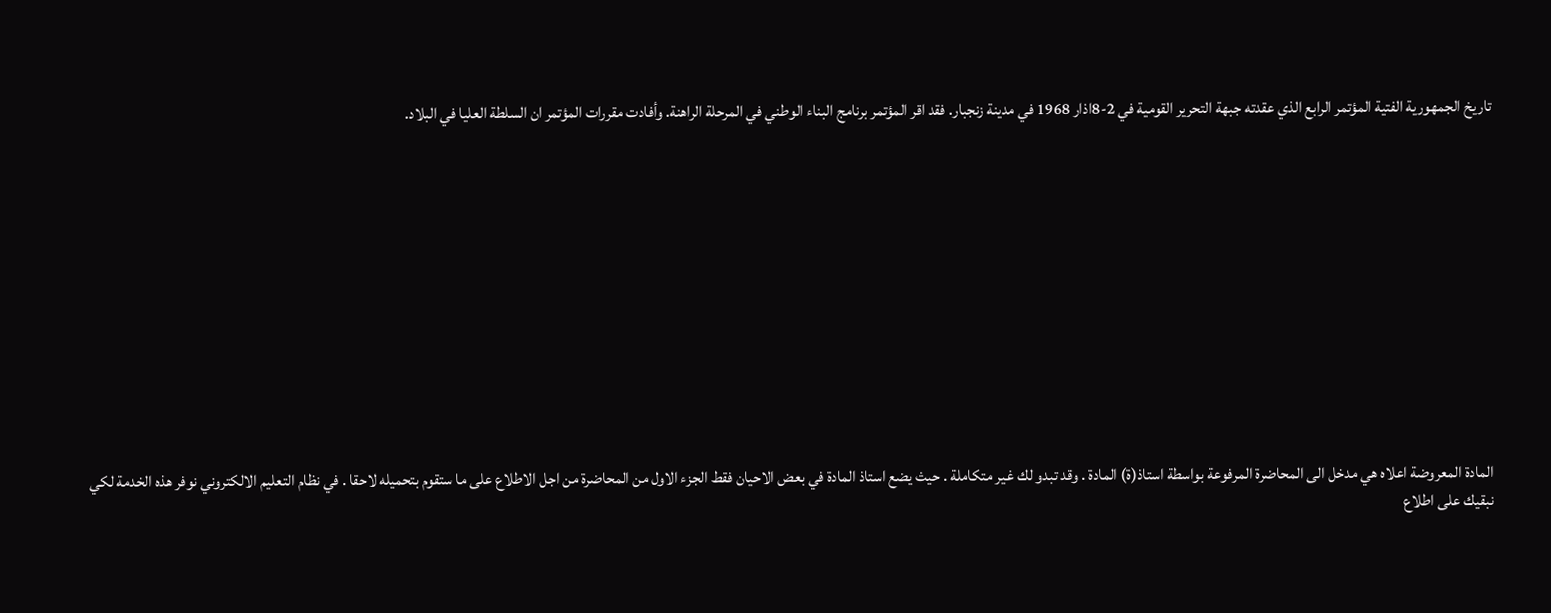تاريخ الجمهورية الفتية المؤتمر الرابع الذي عقدته جبهة التحرير القومية في 2-8اذار 1968 في مدينة زنجبار. فقد اقر المؤتمر برنامج البناء الوطني في المرحلة الراهنة. وأفادت مقررات المؤتمر ان السلطة العليا في البلاد.












المادة المعروضة اعلاه هي مدخل الى المحاضرة المرفوعة بواسطة استاذ(ة) المادة . وقد تبدو لك غير متكاملة . حيث يضع استاذ المادة في بعض الاحيان فقط الجزء الاول من المحاضرة من اجل الاطلاع على ما ستقوم بتحميله لاحقا . في نظام التعليم الالكتروني نوفر هذه الخدمة لكي نبقيك على اطلاع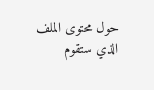حول محتوى الملف الذي ستقوم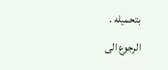بتحميله .
الرجوع الى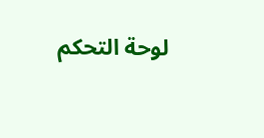لوحة التحكم